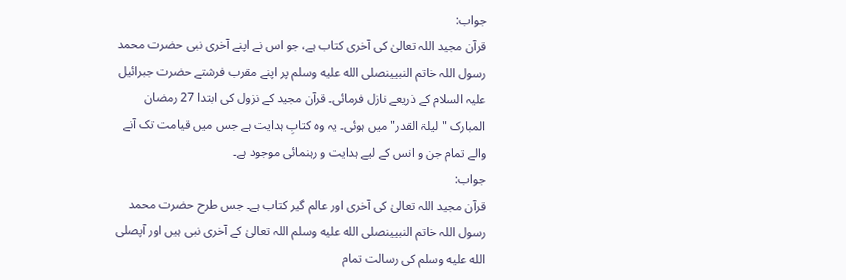جواب:
قرآن مجید اللہ تعالیٰ کی آخری کتاب ہے، جو اس نے اپنے آخری نبی حضرت محمد رسول اللہ خاتم النبیینصلى الله عليه وسلم پر اپنے مقرب فرشتے حضرت جبرائیل علیہ السلام کے ذریعے نازل فرمائی۔ قرآن مجید کے نزول کی ابتدا 27 رمضان المبارک "لیلۃ القدر" میں ہوئی۔ یہ وہ کتابِ ہدایت ہے جس میں قیامت تک آنے والے تمام جن و انس کے لیے ہدایت و رہنمائی موجود ہے۔
جواب:
قرآن مجید اللہ تعالیٰ کی آخری اور عالم گیر کتاب ہے۔ جس طرح حضرت محمد رسول اللہ خاتم النبیینصلى الله عليه وسلم اللہ تعالیٰ کے آخری نبی ہیں اور آپصلى الله عليه وسلم کی رسالت تمام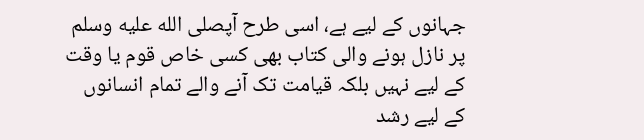جہانوں کے لیے ہے، اسی طرح آپصلى الله عليه وسلم پر نازل ہونے والی کتاب بھی کسی خاص قوم یا وقت کے لیے نہیں بلکہ قیامت تک آنے والے تمام انسانوں کے لیے رشد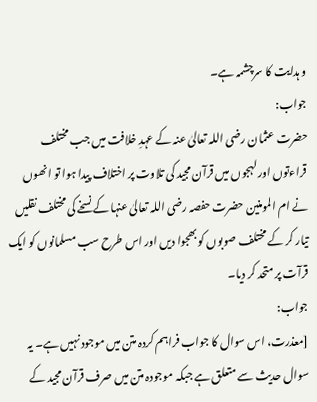و ہدایت کا سرچشمہ ہے۔
جواب:
حضرت عثمان رضی اللہ تعالیٰ عنہ کے عہدِ خلافت میں جب مختلف قراءتوں اور لہجوں میں قرآن مجید کی تلاوت پر اختلاف پیدا ہوا تو انھوں نے ام المومنین حضرت حفصہ رضی اللہ تعالیٰ عنہا کے نسخے کی مختلف نقلیں تیار کر کے مختلف صوبوں کو بھجوا دیں اور اس طرح سب مسلمانوں کو ایک قرآت پر متحد کر دیا۔
جواب:
[معذرت، اس سوال کا جواب فراہم کردہ متن میں موجود نہیں ہے۔ یہ سوال حدیث سے متعلق ہے جبکہ موجودہ متن میں صرف قرآن مجید کے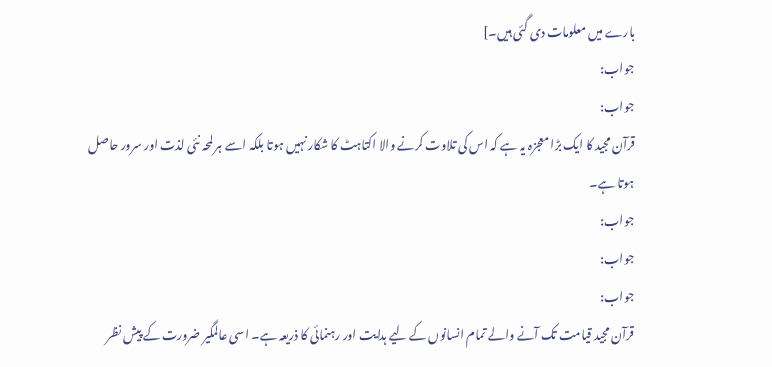بارے میں معلومات دی گئی ہیں۔]
جواب:
جواب:
قرآن مجید کا ایک بڑا معجزہ یہ ہے کہ اس کی تلاوت کرنے والا اکتاہٹ کا شکار نہیں ہوتا بلکہ اسے ہر لمحہ نئی لذت اور سرور حاصل ہوتا ہے۔
جواب:
جواب:
جواب:
قرآن مجید قیامت تک آنے والے تمام انسانوں کے لیے ہدایت اور رہنمائی کا ذریعہ ہے۔ اسی عالمگیر ضرورت کے پیش نظر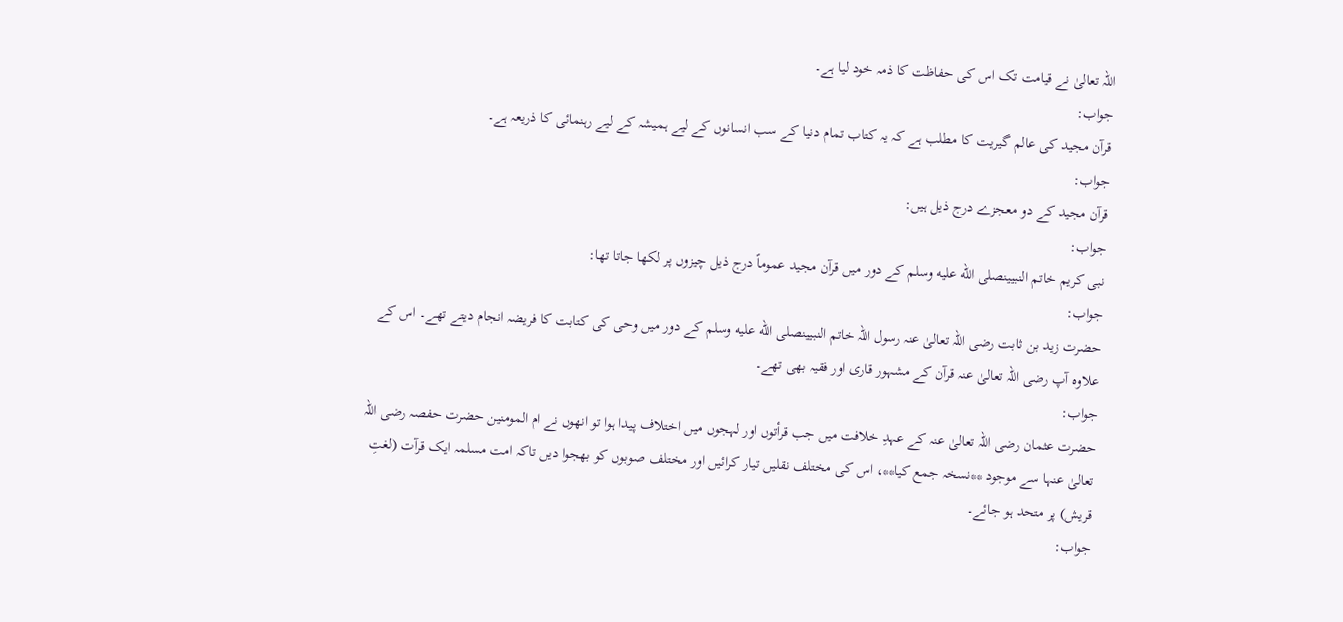اللہ تعالیٰ نے قیامت تک اس کی حفاظت کا ذمہ خود لیا ہے۔
جواب:
قرآن مجید کی عالم گیریت کا مطلب ہے کہ یہ کتاب تمام دنیا کے سب انسانوں کے لیے ہمیشہ کے لیے رہنمائی کا ذریعہ ہے۔
جواب:
قرآن مجید کے دو معجزے درج ذیل ہیں:
جواب:
نبی کریم خاتم النبیینصلى الله عليه وسلم کے دور میں قرآن مجید عموماً درج ذیل چیزوں پر لکھا جاتا تھا:
جواب:
حضرت زید بن ثابت رضی اللہ تعالیٰ عنہ رسول اللہ خاتم النبیینصلى الله عليه وسلم کے دور میں وحی کی کتابت کا فریضہ انجام دیتے تھے۔ اس کے علاوہ آپ رضی اللہ تعالیٰ عنہ قرآن کے مشہور قاری اور فقیہ بھی تھے۔
جواب:
حضرت عثمان رضی اللہ تعالیٰ عنہ کے عہدِ خلافت میں جب قرأتوں اور لہجوں میں اختلاف پیدا ہوا تو انھوں نے ام المومنین حضرت حفصہ رضی اللہ تعالیٰ عنہا سے موجود **نسخہ جمع کیا**، اس کی مختلف نقلیں تیار کرائیں اور مختلف صوبوں کو بھجوا دیں تاکہ امت مسلمہ ایک قرآت (لغتِ قریش) پر متحد ہو جائے۔
جواب: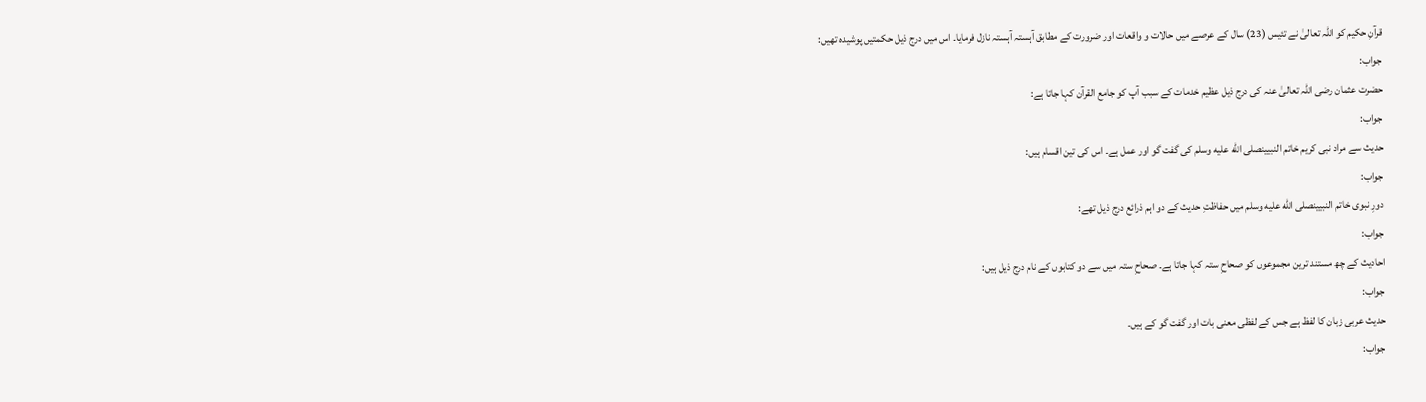قرآنِ حکیم کو اللہ تعالیٰ نے تئیس (23) سال کے عرصے میں حالات و واقعات اور ضرورت کے مطابق آہستہ آہستہ نازل فرمایا۔ اس میں درج ذیل حکمتیں پوشیدہ تھیں:
جواب:
حضرت عثمان رضی اللہ تعالیٰ عنہ کی درج ذیل عظیم خدمات کے سبب آپ کو جامع القرآن کہا جاتا ہے:
جواب:
حدیث سے مراد نبی کریم خاتم النبیینصلى الله عليه وسلم کی گفت گو اور عمل ہے۔ اس کی تین اقسام ہیں:
جواب:
دورِ نبوی خاتم النبیینصلى الله عليه وسلم میں حفاظتِ حدیث کے دو اہم ذرائع درج ذیل تھے:
جواب:
احادیث کے چھ مستند ترین مجموعوں کو صحاحِ ستہ کہا جاتا ہے۔ صحاحِ ستہ میں سے دو کتابوں کے نام درج ذیل ہیں:
جواب:
حدیث عربی زبان کا لفظ ہے جس کے لفظی معنی بات اور گفت گو کے ہیں۔
جواب: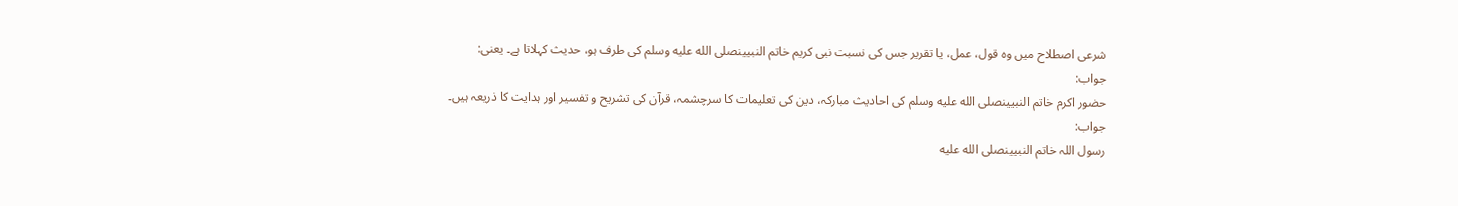شرعی اصطلاح میں وہ قول، عمل، یا تقریر جس کی نسبت نبی کریم خاتم النبیینصلى الله عليه وسلم کی طرف ہو، حدیث کہلاتا ہے۔ یعنی:
جواب:
حضور اکرم خاتم النبیینصلى الله عليه وسلم کی احادیث مبارکہ، دین کی تعلیمات کا سرچشمہ، قرآن کی تشریح و تفسیر اور ہدایت کا ذریعہ ہیں۔
جواب:
رسول اللہ خاتم النبیینصلى الله عليه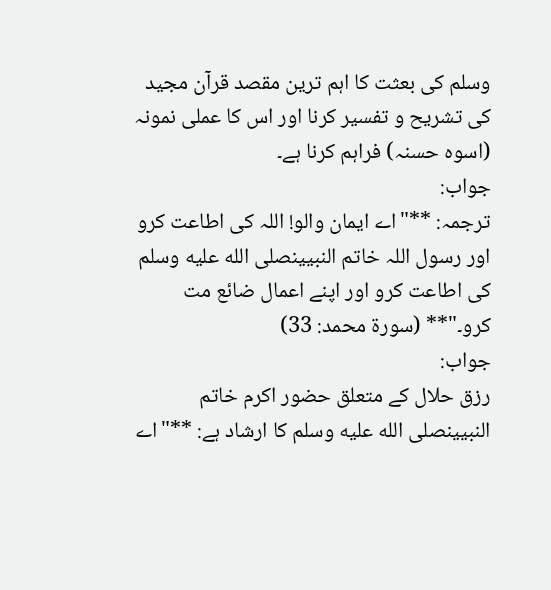وسلم کی بعثت کا اہم ترین مقصد قرآن مجید کی تشریح و تفسیر کرنا اور اس کا عملی نمونہ (اسوہ حسنہ) فراہم کرنا ہے۔
جواب:
ترجمہ: **"اے ایمان والو! اللہ کی اطاعت کرو اور رسول اللہ خاتم النبیینصلى الله عليه وسلم کی اطاعت کرو اور اپنے اعمال ضائع مت کرو۔"** (سورۃ محمد: 33)
جواب:
رزق حلال کے متعلق حضور اکرم خاتم النبیینصلى الله عليه وسلم کا ارشاد ہے: **"اے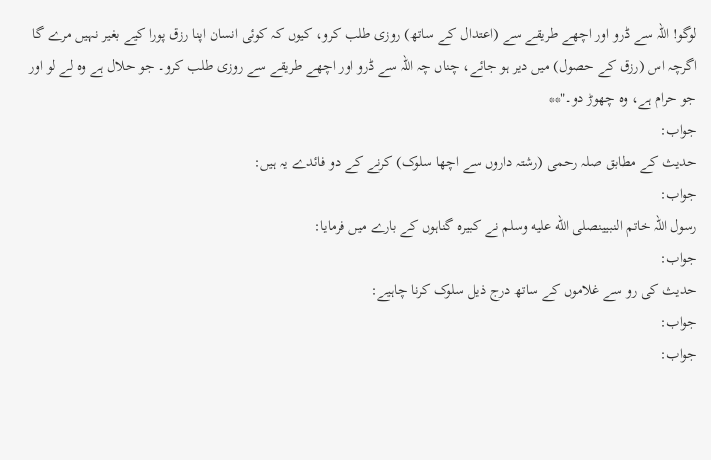لوگو! اللہ سے ڈرو اور اچھے طریقے سے (اعتدال کے ساتھ) روزی طلب کرو، کیوں کہ کوئی انسان اپنا رزق پورا کیے بغیر نہیں مرے گا اگرچہ اس (رزق کے حصول) میں دیر ہو جائے، چناں چہ اللہ سے ڈرو اور اچھے طریقے سے روزی طلب کرو۔ جو حلال ہے وہ لے لو اور جو حرام ہے، وہ چھوڑ دو۔"**
جواب:
حدیث کے مطابق صلہ رحمی (رشتہ داروں سے اچھا سلوک) کرنے کے دو فائدے یہ ہیں:
جواب:
رسول اللہ خاتم النبیینصلى الله عليه وسلم نے کبیرہ گناہوں کے بارے میں فرمایا:
جواب:
حدیث کی رو سے غلاموں کے ساتھ درج ذیل سلوک کرنا چاہیے:
جواب:
جواب: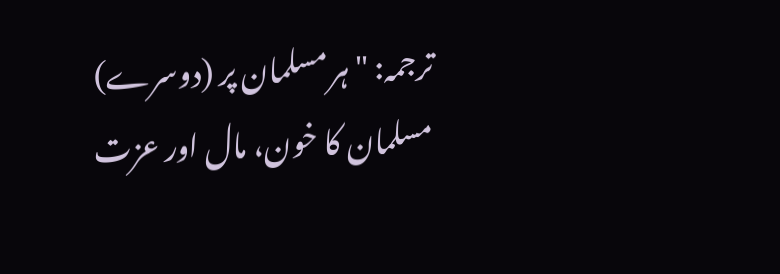ترجمہ: "ہر مسلمان پر (دوسرے) مسلمان کا خون، مال اور عزت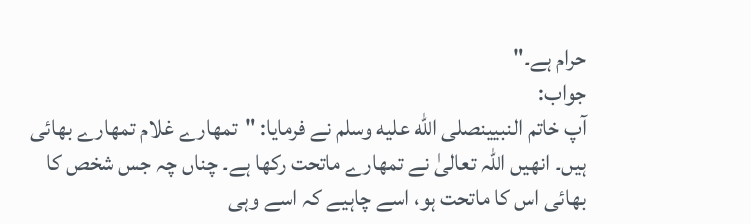حرام ہے۔"
جواب:
آپ خاتم النبیینصلى الله عليه وسلم نے فرمایا: "تمھارے غلام تمھارے بھائی ہیں۔ انھیں اللہ تعالیٰ نے تمھارے ماتحت رکھا ہے۔ چناں چہ جس شخص کا بھائی اس کا ماتحت ہو، اسے چاہیے کہ اسے وہی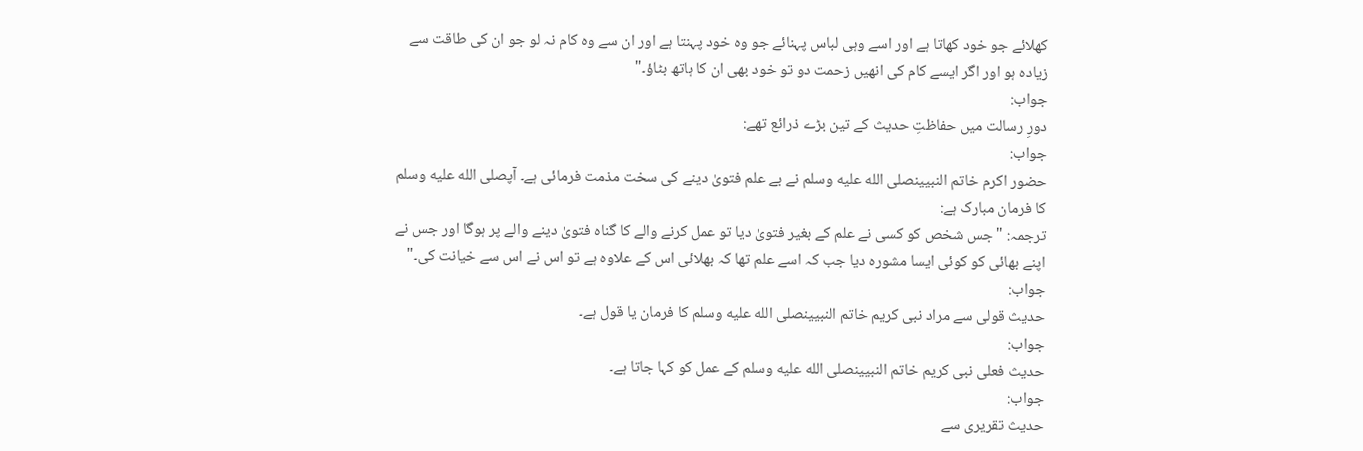کھلائے جو خود کھاتا ہے اور اسے وہی لباس پہنائے جو وہ خود پہنتا ہے اور ان سے وہ کام نہ لو جو ان کی طاقت سے زیادہ ہو اور اگر ایسے کام کی انھیں زحمت دو تو خود بھی ان کا ہاتھ بٹاؤ۔"
جواب:
دورِ رسالت میں حفاظتِ حدیث کے تین بڑے ذرائع تھے:
جواب:
حضور اکرم خاتم النبیینصلى الله عليه وسلم نے بے علم فتویٰ دینے کی سخت مذمت فرمائی ہے۔ آپصلى الله عليه وسلم کا فرمان مبارک ہے:
ترجمہ: "جس شخص کو کسی نے علم کے بغیر فتویٰ دیا تو عمل کرنے والے کا گناہ فتویٰ دینے والے پر ہوگا اور جس نے اپنے بھائی کو کوئی ایسا مشورہ دیا جب کہ اسے علم تھا کہ بھلائی اس کے علاوہ ہے تو اس نے اس سے خیانت کی۔"
جواب:
حدیث قولی سے مراد نبی کریم خاتم النبیینصلى الله عليه وسلم کا فرمان یا قول ہے۔
جواب:
حدیث فعلی نبی کریم خاتم النبیینصلى الله عليه وسلم کے عمل کو کہا جاتا ہے۔
جواب:
حدیث تقریری سے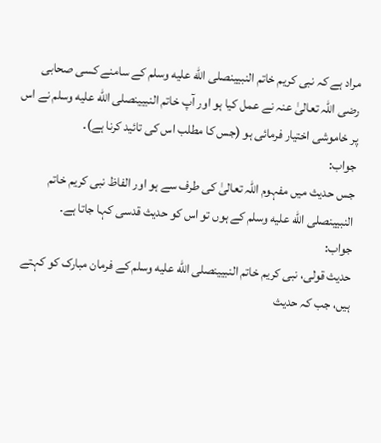مراد ہے کہ نبی کریم خاتم النبیینصلى الله عليه وسلم کے سامنے کسی صحابی رضی اللہ تعالیٰ عنہ نے عمل کیا ہو اور آپ خاتم النبیینصلى الله عليه وسلم نے اس پر خاموشی اختیار فرمائی ہو (جس کا مطلب اس کی تائید کرنا ہے)۔
جواب:
جس حدیث میں مفہوم اللہ تعالیٰ کی طرف سے ہو اور الفاظ نبی کریم خاتم النبیینصلى الله عليه وسلم کے ہوں تو اس کو حدیث قدسی کہا جاتا ہے۔
جواب:
حدیث قولی، نبی کریم خاتم النبیینصلى الله عليه وسلم کے فرمان مبارک کو کہتے ہیں، جب کہ حدیث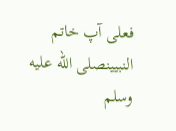فعلی آپ خاتم النبیینصلى الله عليه وسلم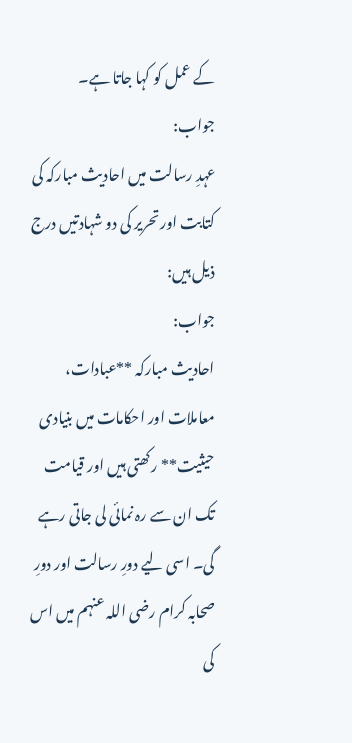کے عمل کو کہا جاتا ہے۔
جواب:
عہدِ رسالت میں احادیث مبارکہ کی کتابت اور تحریر کی دو شہادتیں درج ذیل ہیں:
جواب:
احادیث مبارکہ **عبادات، معاملات اور احکامات میں بنیادی حیثیت** رکھتی ہیں اور قیامت تک ان سے رہ نمائی لی جاتی رہے گی۔ اسی لیے دورِ رسالت اور دورِ صحابہ کرام رضی اللہ عنہم میں اس کی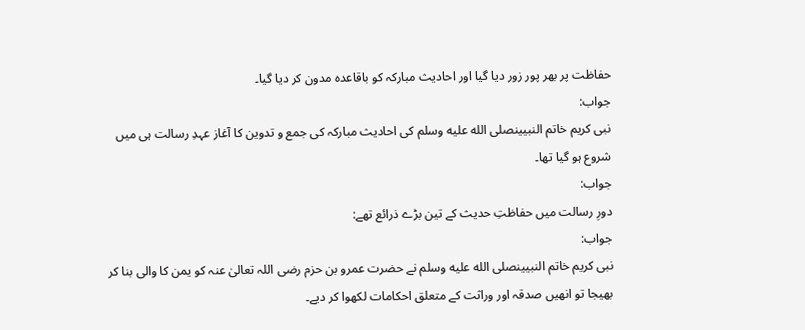حفاظت پر بھر پور زور دیا گیا اور احادیث مبارکہ کو باقاعدہ مدون کر دیا گیا۔
جواب:
نبی کریم خاتم النبیینصلى الله عليه وسلم کی احادیث مبارکہ کی جمع و تدوین کا آغاز عہدِ رسالت ہی میں شروع ہو گیا تھا۔
جواب:
دورِ رسالت میں حفاظتِ حدیث کے تین بڑے ذرائع تھے:
جواب:
نبی کریم خاتم النبیینصلى الله عليه وسلم نے حضرت عمرو بن حزم رضی اللہ تعالیٰ عنہ کو یمن کا والی بنا کر بھیجا تو انھیں صدقہ اور وراثت کے متعلق احکامات لکھوا کر دیے۔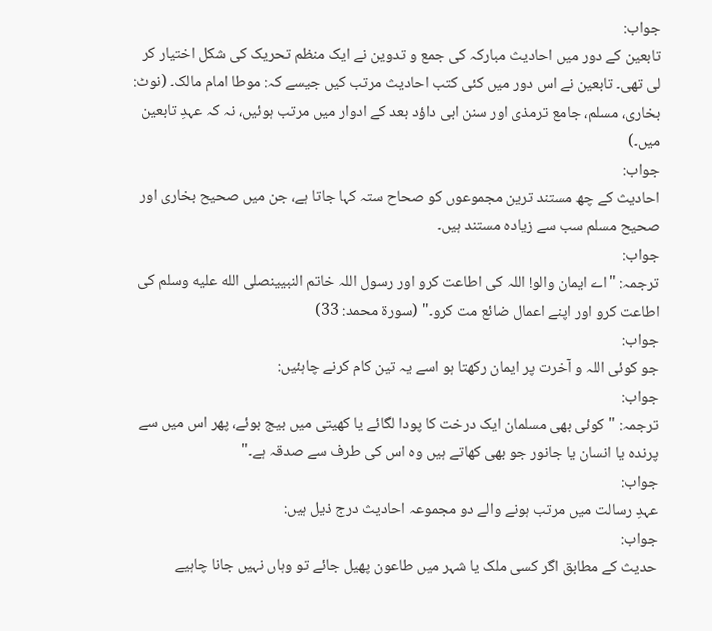جواب:
تابعین کے دور میں احادیث مبارکہ کی جمع و تدوین نے ایک منظم تحریک کی شکل اختیار کر لی تھی۔ تابعین نے اس دور میں کئی کتب احادیث مرتب کیں جیسے کہ: موطا امام مالک۔ (نوٹ: بخاری، مسلم، جامع ترمذی اور سنن ابی داؤد بعد کے ادوار میں مرتب ہوئیں، نہ کہ عہدِ تابعین میں۔)
جواب:
احادیث کے چھ مستند ترین مجموعوں کو صحاح ستہ کہا جاتا ہے، جن میں صحیح بخاری اور صحیح مسلم سب سے زیادہ مستند ہیں۔
جواب:
ترجمہ: "اے ایمان والو! اللہ کی اطاعت کرو اور رسول اللہ خاتم النبیینصلى الله عليه وسلم کی اطاعت کرو اور اپنے اعمال ضائع مت کرو۔" (سورۃ محمد: 33)
جواب:
جو کوئی اللہ و آخرت پر ایمان رکھتا ہو اسے یہ تین کام کرنے چاہئیں:
جواب:
ترجمہ: "کوئی بھی مسلمان ایک درخت کا پودا لگائے یا کھیتی میں بیج بوئے، پھر اس میں سے پرندہ یا انسان یا جانور جو بھی کھاتے ہیں وہ اس کی طرف سے صدقہ ہے۔"
جواب:
عہدِ رسالت میں مرتب ہونے والے دو مجموعہ احادیث درج ذیل ہیں:
جواب:
حدیث کے مطابق اگر کسی ملک یا شہر میں طاعون پھیل جائے تو وہاں نہیں جانا چاہیے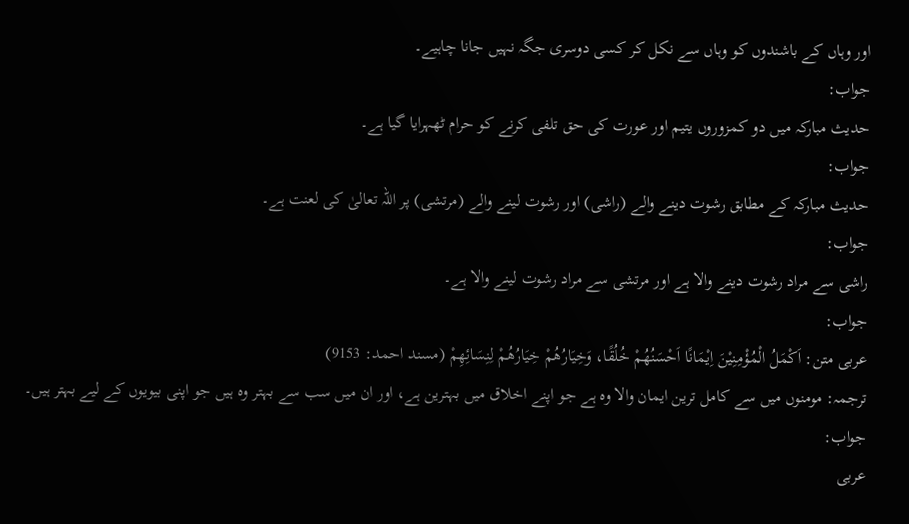اور وہاں کے باشندوں کو وہاں سے نکل کر کسی دوسری جگہ نہیں جانا چاہیے۔
جواب:
حدیث مبارکہ میں دو کمزوروں یتیم اور عورت کی حق تلفی کرنے کو حرام ٹھہرایا گیا ہے۔
جواب:
حدیث مبارکہ کے مطابق رشوت دینے والے (راشی) اور رشوت لینے والے (مرتشی) پر اللہ تعالیٰ کی لعنت ہے۔
جواب:
راشی سے مراد رشوت دینے والا ہے اور مرتشی سے مراد رشوت لینے والا ہے۔
جواب:
عربی متن: اَکْمَلُ الْمُؤْمِنِیْنَ اِیْمَانًا اَحْسَنُهُمْ خُلُقًا، وَخِیَارُهُمْ خِیَارُهُمْ لِنِسَائِهِمْ (مسند احمد: 9153)
ترجمہ: مومنوں میں سے کامل ترین ایمان والا وہ ہے جو اپنے اخلاق میں بہترین ہے، اور ان میں سب سے بہتر وہ ہیں جو اپنی بیویوں کے لیے بہتر ہیں۔
جواب:
عربی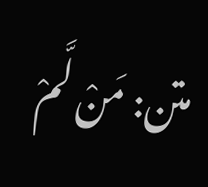متن: مَنْ لَّمْ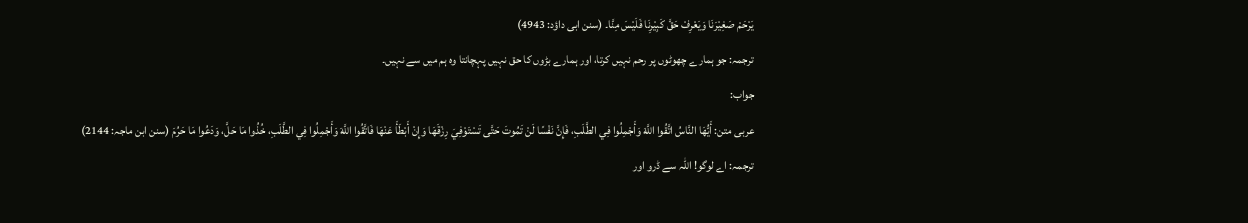یَرْحَمْ صَغِیْرَنَا وَیَعْرِفْ حَقَّ کَبِیْرِنَا فَلَیْسَ مِنَّا۔ (سنن ابی داؤد: 4943)
ترجمہ: جو ہمارے چھوٹوں پر رحم نہیں کرتا، اور ہمارے بڑوں کا حق نہیں پہچانتا وہ ہم میں سے نہیں۔
جواب:
عربی متن: أَيُّهَا النَّاسُ اتَّقُوا اللَّهَ وَأَجْمِلُوا فِي الطَّلَبِ، فَإِنَّ نَفْسًا لَنْ تَمُوتَ حَتَّى تَسْتَوْفِيَ رِزْقَهَا وَإِنْ أَبْطَأَ عَنْهَا فَاتَّقُوا اللَّهَ وَأَجْمِلُوا فِي الطَّلَبِ، خُذُوا مَا حَلَّ، وَدَعُوا مَا حَرُمَ (سنن ابن ماجہ: 2144)
ترجمہ: اے لوگو! اللہ سے ڈرو اور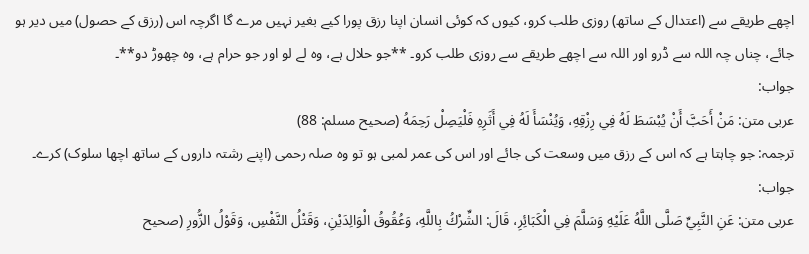اچھے طریقے سے (اعتدال کے ساتھ) روزی طلب کرو، کیوں کہ کوئی انسان اپنا رزق پورا کیے بغیر نہیں مرے گا اگرچہ اس (رزق کے حصول) میں دیر ہو جائے، چناں چہ اللہ سے ڈرو اور اللہ سے اچھے طریقے سے روزی طلب کرو۔ **جو حلال ہے، وہ لے لو اور جو حرام ہے، وہ چھوڑ دو**۔
جواب:
عربی متن: مَنْ أَحَبَّ أَنْ يُبْسَطَ لَهُ فِي رِزْقِهِ، وَيُنْسَأَ لَهُ فِي أَثَرِهِ فَلْيَصِلْ رَحِمَهُ (صحیح مسلم: 88)
ترجمہ: جو چاہتا ہے کہ اس کے رزق میں وسعت کی جائے اور اس کی عمر لمبی ہو تو وہ صلہ رحمی (اپنے رشتہ داروں کے ساتھ اچھا سلوک) کرے۔
جواب:
عربی متن: عَنِ النَّبِيِّ صَلَّى اللَّهُ عَلَيْهِ وَسَلَّمَ فِي الْكَبَائِرِ، قَالَ: الشِّرْكُ بِاللَّهِ، وَعُقُوقُ الْوَالِدَيْنِ، وَقَتْلُ النَّفْسِ، وَقَوْلُ الزُّورِ (صحیح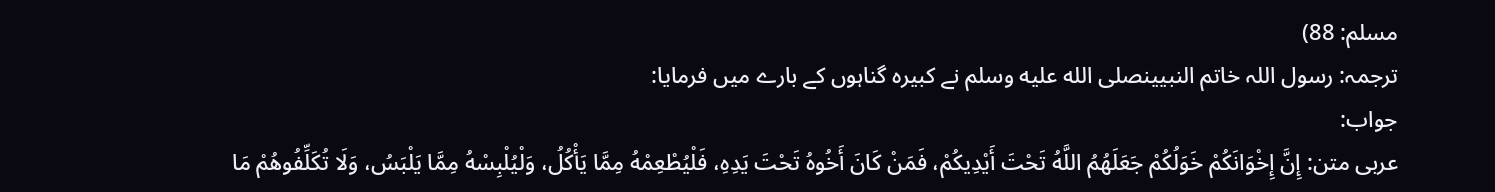مسلم: 88)
ترجمہ: رسول اللہ خاتم النبیینصلى الله عليه وسلم نے کبیرہ گناہوں کے بارے میں فرمایا:
جواب:
عربی متن: إِنَّ إِخْوَانَكُمْ خَوَلُكُمْ جَعَلَهُمُ اللَّهُ تَحْتَ أَيْدِيكُمْ، فَمَنْ كَانَ أَخُوهُ تَحْتَ يَدِهِ، فَلْيُطْعِمْهُ مِمَّا يَأْكُلُ، وَلْيُلْبِسْهُ مِمَّا يَلْبَسُ، وَلَا تُكَلِّفُوهُمْ مَا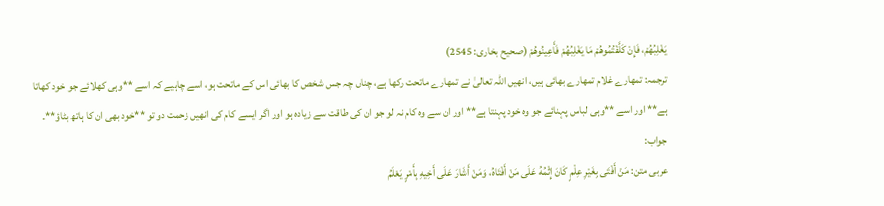يَغْلِبُهُمْ، فَإِنْ كَلَّفْتُمُوهُمْ مَا يَغْلِبُهُمْ فَأَعِينُوهُمْ (صحیح بخاری: 2545)
ترجمہ: تمھارے غلام تمھارے بھائی ہیں، انھیں اللہ تعالیٰ نے تمھارے ماتحت رکھا ہے، چناں چہ جس شخص کا بھائی اس کے ماتحت ہو، اسے چاہیے کہ اسے **وہی کھلائے جو خود کھاتا ہے** اور اسے **وہی لباس پہنائے جو وہ خود پہنتا ہے** اور ان سے وہ کام نہ لو جو ان کی طاقت سے زیادہ ہو اور اگر ایسے کام کی انھیں زحمت دو تو **خود بھی ان کا ہاتھ بٹاؤ**۔
جواب:
عربی متن: مَنْ أَفْتَى بِغَيْرِ عِلْمٍ كَانَ إِثْمُهُ عَلَى مَنْ أَفْتَاهُ، وَمَنْ أَشَارَ عَلَى أَخِيهِ بِأَمْرٍ يَعْلَمُ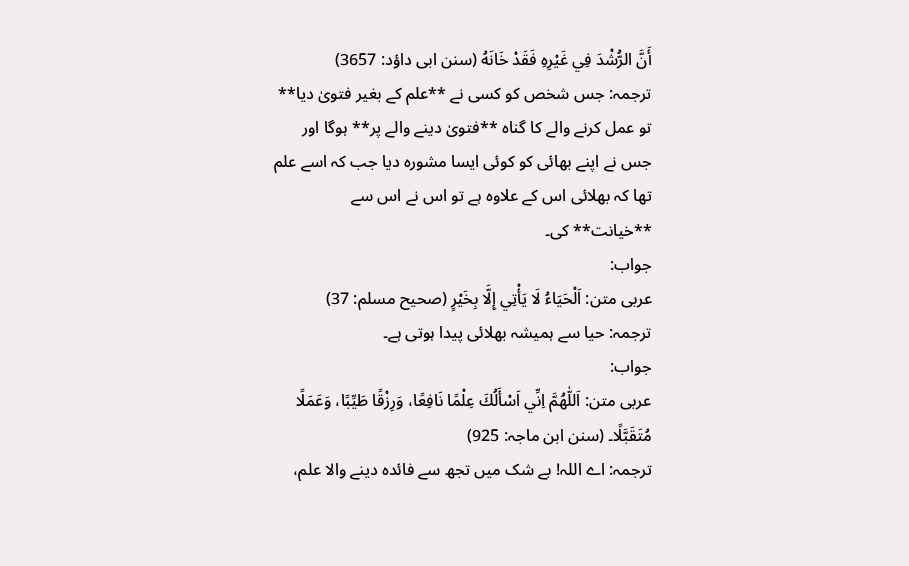أَنَّ الرُّشْدَ فِي غَيْرِهِ فَقَدْ خَانَهُ (سنن ابی داؤد: 3657)
ترجمہ: جس شخص کو کسی نے **علم کے بغیر فتویٰ دیا** تو عمل کرنے والے کا گناہ **فتویٰ دینے والے پر** ہوگا اور جس نے اپنے بھائی کو کوئی ایسا مشورہ دیا جب کہ اسے علم تھا کہ بھلائی اس کے علاوہ ہے تو اس نے اس سے **خیانت** کی۔
جواب:
عربی متن: اَلْحَيَاءُ لَا يَأْتِي إِلَّا بِخَيْرٍ (صحیح مسلم: 37)
ترجمہ: حیا سے ہمیشہ بھلائی پیدا ہوتی ہے۔
جواب:
عربی متن: اَللّٰهُمَّ اِنِّي اَسْأَلُكَ عِلْمًا نَافِعًا، وَرِزْقًا طَيِّبًا، وَعَمَلًا مُتَقَبَّلًا۔ (سنن ابن ماجہ: 925)
ترجمہ: اے اللہ! بے شک میں تجھ سے فائدہ دینے والا علم،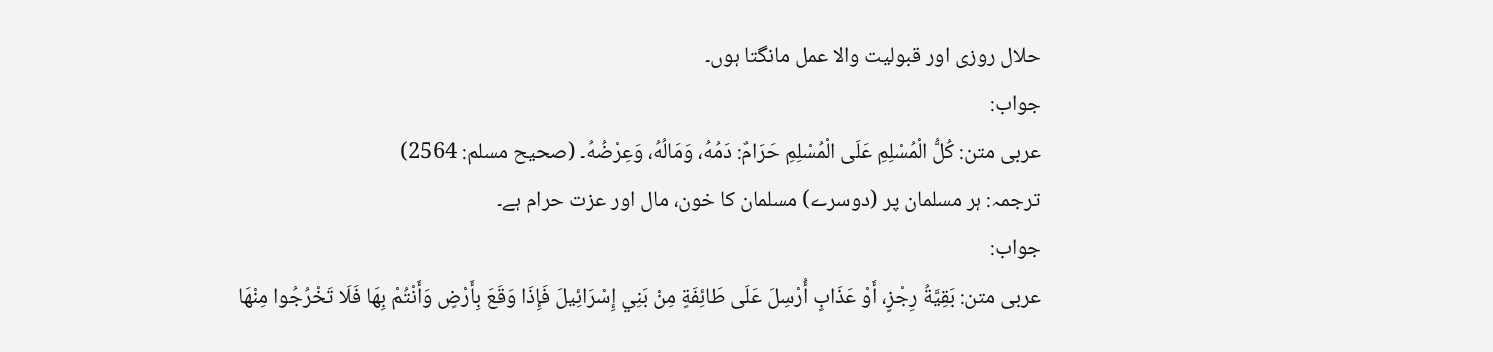حلال روزی اور قبولیت والا عمل مانگتا ہوں۔
جواب:
عربی متن: كُلُّ الْمُسْلِمِ عَلَى الْمُسْلِمِ حَرَامٌ: دَمُهُ، وَمَالُهُ، وَعِرْضُهُ۔ (صحیح مسلم: 2564)
ترجمہ: ہر مسلمان پر (دوسرے) مسلمان کا خون، مال اور عزت حرام ہے۔
جواب:
عربی متن: بَقِيَّةُ رِجْزٍ، أَوْ عَذَابٍ أُرْسِلَ عَلَى طَائِفَةٍ مِنْ بَنِي إِسْرَائِيلَ فَإِذَا وَقَعَ بِأَرْضٍ وَأَنْتُمْ بِهَا فَلَا تَخْرُجُوا مِنْهَا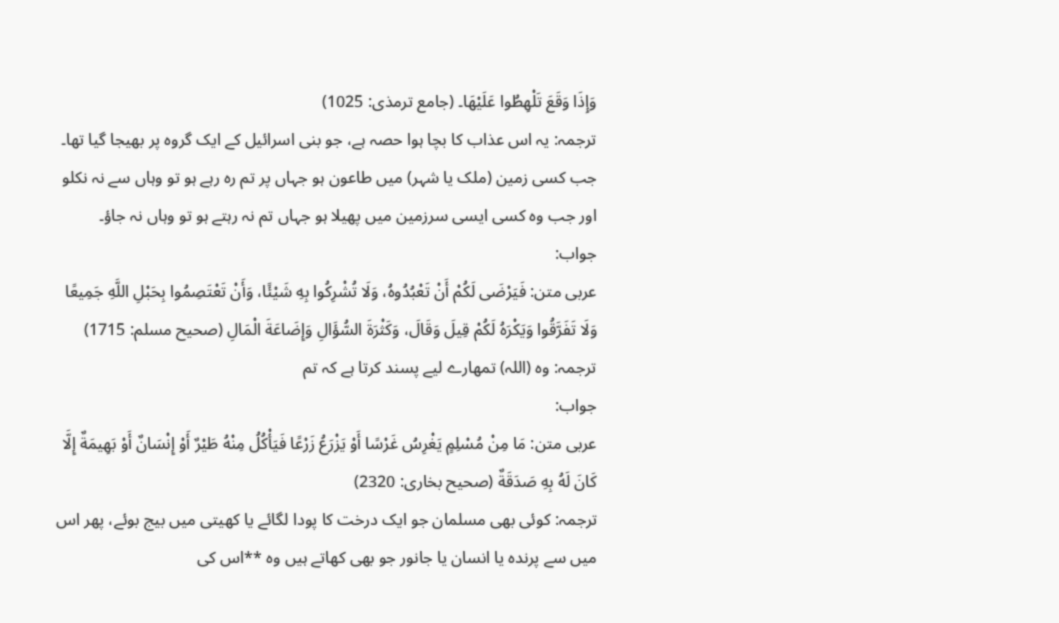وَإِذَا وَقَعَ تَلْهِطُوا عَلَيْهَا۔ (جامع ترمذی: 1025)
ترجمہ: یہ اس عذاب کا بچا ہوا حصہ ہے، جو بنی اسرائیل کے ایک گروہ پر بھیجا گیا تھا۔ جب کسی زمین (ملک یا شہر) میں طاعون ہو جہاں پر تم رہ رہے ہو تو وہاں سے نہ نکلو اور جب وہ کسی ایسی سرزمین میں پھیلا ہو جہاں تم نہ رہتے ہو تو وہاں نہ جاؤ۔
جواب:
عربی متن: فَيَرْضَى لَكُمْ أَنْ تَعْبُدُوهُ، وَلَا تُشْرِكُوا بِهِ شَيْئًا، وَأَنْ تَعْتَصِمُوا بِحَبْلِ اللَّهِ جَمِيعًا وَلَا تَفَرَّقُوا وَيَكْرَهُ لَكُمْ قِيلَ وَقَالَ، وَكَثْرَةَ السُّؤَالِ وَإِضَاعَةَ الْمَالِ (صحیح مسلم: 1715)
ترجمہ: وہ (اللہ) تمھارے لیے پسند کرتا ہے کہ تم
جواب:
عربی متن: مَا مِنْ مُسْلِمٍ يَغْرِسُ غَرْسًا أَوْ يَزْرَعُ زَرْعًا فَيَأْكُلُ مِنْهُ طَيْرٌ أَوْ إِنْسَانٌ أَوْ بَهِيمَةٌ إِلَّا كَانَ لَهُ بِهِ صَدَقَةٌ (صحیح بخاری: 2320)
ترجمہ: کوئی بھی مسلمان جو ایک درخت کا پودا لگائے یا کھیتی میں بیج بوئے، پھر اس میں سے پرندہ یا انسان یا جانور جو بھی کھاتے ہیں وہ **اس کی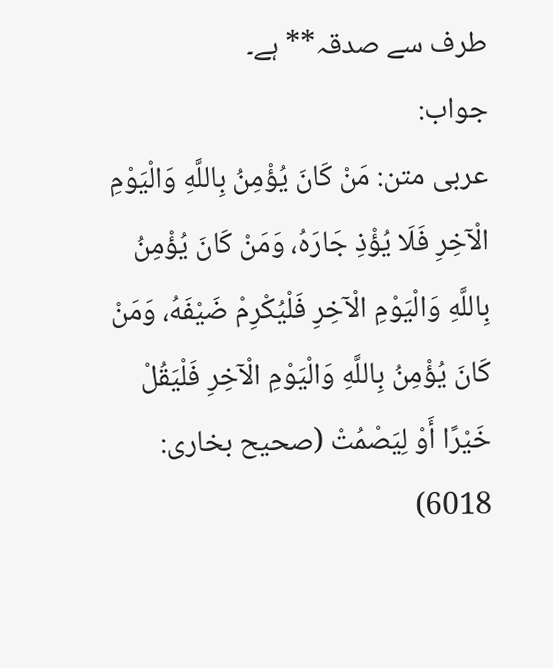طرف سے صدقہ** ہے۔
جواب:
عربی متن: مَنْ كَانَ يُؤْمِنُ بِاللَّهِ وَالْيَوْمِ الْآخِرِ فَلَا يُؤْذِ جَارَهُ، وَمَنْ كَانَ يُؤْمِنُ بِاللَّهِ وَالْيَوْمِ الْآخِرِ فَلْيُكْرِمْ ضَيْفَهُ، وَمَنْ كَانَ يُؤْمِنُ بِاللَّهِ وَالْيَوْمِ الْآخِرِ فَلْيَقُلْ خَيْرًا أَوْ لِيَصْمُتْ (صحیح بخاری: 6018)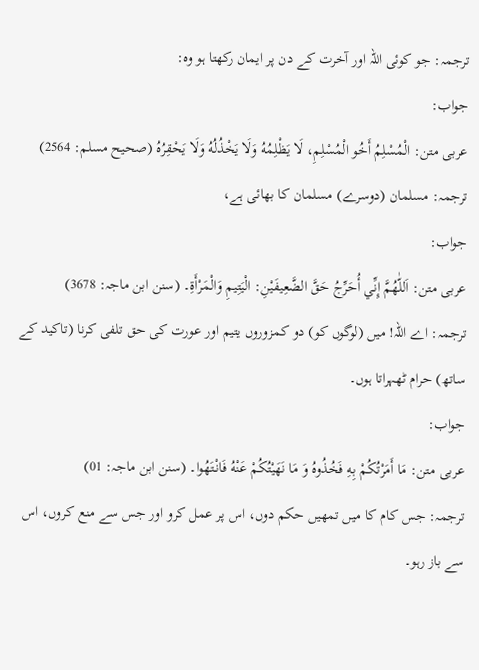ترجمہ: جو کوئی اللہ اور آخرت کے دن پر ایمان رکھتا ہو وہ:
جواب:
عربی متن: الْمُسْلِمُ أَخُو الْمُسْلِمِ، لَا يَظْلِمُهُ وَلَا يَخْذُلُهُ وَلَا يَحْقِرُهُ (صحیح مسلم: 2564)
ترجمہ: مسلمان (دوسرے) مسلمان کا بھائی ہے،
جواب:
عربی متن: اَللّٰهُمَّ إِنِّي أُحَرِّجُ حَقَّ الضَّعِيفَيْنِ: الْيَتِيمِ وَالْمَرْأَةِ۔ (سنن ابن ماجہ: 3678)
ترجمہ: اے اللہ! میں (لوگوں کو) دو کمزوروں یتیم اور عورت کی حق تلفی کرنا (تاکید کے ساتھ) حرام ٹھہراتا ہوں۔
جواب:
عربی متن: مَا أَمَرْتُكُمْ بِهِ فَخُذُوهُ وَ مَا نَهَيْتُكُمْ عَنْهُ فَانْتَهُوا۔ (سنن ابن ماجہ: 01)
ترجمہ: جس کام کا میں تمھیں حکم دوں، اس پر عمل کرو اور جس سے منع کروں، اس سے باز رہو۔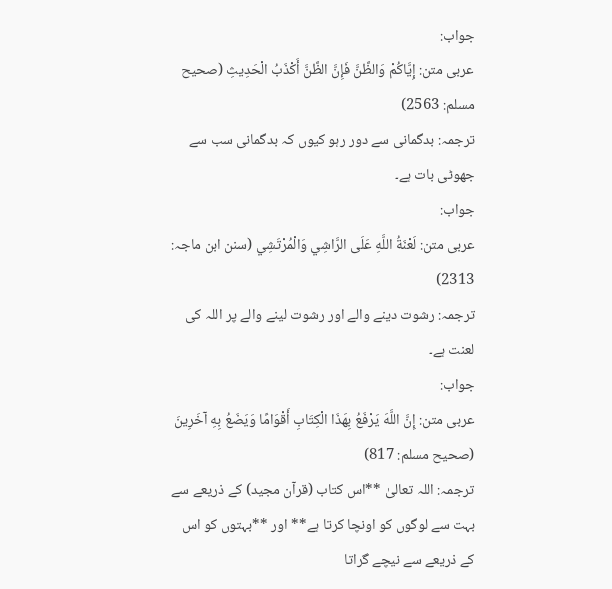جواب:
عربی متن: إِيَّاكُمْ وَالظَّنَّ فَإِنَّ الظَّنَّ أَكْذَبُ الْحَدِيثِ (صحیح مسلم: 2563)
ترجمہ: بدگمانی سے دور رہو کیوں کہ بدگمانی سب سے جھوٹی بات ہے۔
جواب:
عربی متن: لَعْنَةُ اللَّهِ عَلَى الرَّاشِي وَالْمُرْتَشِي (سنن ابن ماجہ: 2313)
ترجمہ: رشوت دینے والے اور رشوت لینے والے پر اللہ کی لعنت ہے۔
جواب:
عربی متن: إِنَّ اللَّهَ يَرْفَعُ بِهَذَا الْكِتَابِ أَقْوَامًا وَيَضَعُ بِهِ آخَرِينَ (صحیح مسلم: 817)
ترجمہ: اللہ تعالیٰ **اس کتاب (قرآن مجید) کے ذریعے سے بہت سے لوگوں کو اونچا کرتا ہے** اور **بہتوں کو اس کے ذریعے سے نیچے گراتا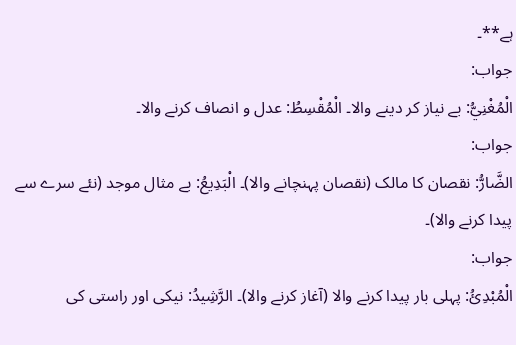ہے**۔
جواب:
الْمُغْنِيُّ: بے نیاز کر دینے والا۔ الْمُقْسِطُ: عدل و انصاف کرنے والا۔
جواب:
الضَّارُّ: نقصان کا مالک (نقصان پہنچانے والا)۔ الْبَدِيعُ: بے مثال موجد (نئے سرے سے پیدا کرنے والا)۔
جواب:
الْمُبْدِئُ: پہلی بار پیدا کرنے والا (آغاز کرنے والا)۔ الرَّشِيدُ: نیکی اور راستی کی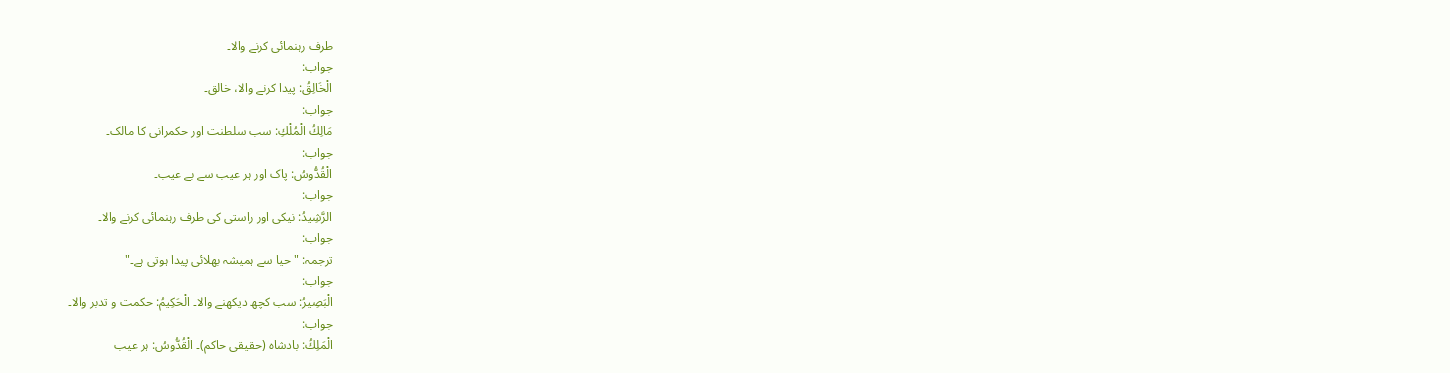طرف رہنمائی کرنے والا۔
جواب:
الْخَالِقُ: پیدا کرنے والا، خالق۔
جواب:
مَالِكُ الْمُلْكِ: سب سلطنت اور حکمرانی کا مالک۔
جواب:
الْقُدُّوسُ: پاک اور ہر عیب سے بے عیب۔
جواب:
الرَّشِيدُ: نیکی اور راستی کی طرف رہنمائی کرنے والا۔
جواب:
ترجمہ: "حیا سے ہمیشہ بھلائی پیدا ہوتی ہے۔"
جواب:
الْبَصِيرُ: سب کچھ دیکھنے والا۔ الْحَكِيمُ: حکمت و تدبر والا۔
جواب:
الْمَلِكُ: بادشاہ (حقیقی حاکم)۔ الْقُدُّوسُ: ہر عیب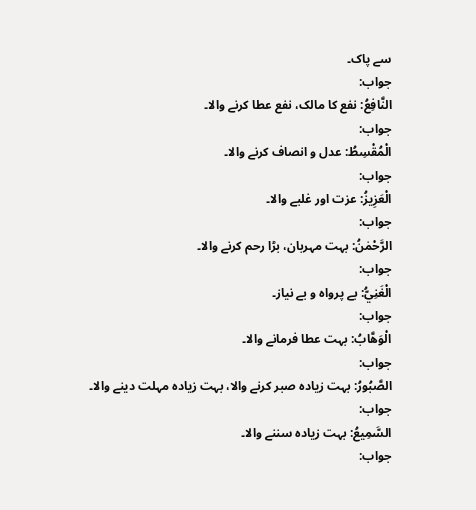سے پاک۔
جواب:
النَّافِعُ: نفع کا مالک، نفع عطا کرنے والا۔
جواب:
الْمُقْسِطُ: عدل و انصاف کرنے والا۔
جواب:
الْعَزِيزُ: عزت اور غلبے والا۔
جواب:
الرَّحْمٰنُ: بہت مہربان، بڑا رحم کرنے والا۔
جواب:
الْغَنِيُّ: بے پرواہ و بے نیاز۔
جواب:
الْوَهَّابُ: بہت عطا فرمانے والا۔
جواب:
الصَّبُورُ: بہت زیادہ صبر کرنے والا، بہت زیادہ مہلت دینے والا۔
جواب:
السَّمِيعُ: بہت زیادہ سننے والا۔
جواب: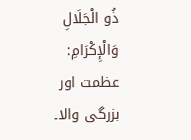ذُو الْجَلَالِ وَالْإِكْرَامِ: عظمت اور بزرگی والا۔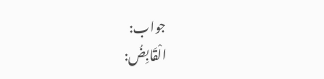جواب:
الْقَابِضُ: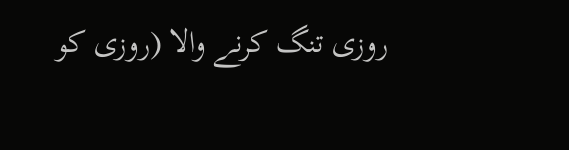روزی تنگ کرنے والا (روزی کو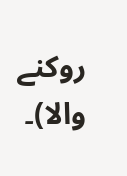روکنے والا)۔